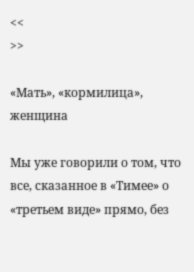<<
>>

«Мать», «кормилица», женщина

Мы уже говорили о том, что все, сказанное в «Тимее» о «третьем виде» прямо, без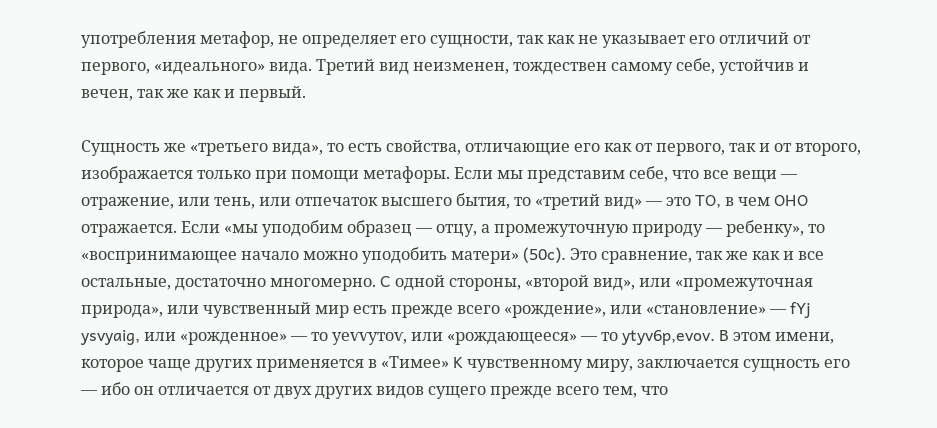употребления метафор, не определяет его сущности, так как не указывает его отличий от первого, «идеального» вида. Третий вид неизменен, тождествен самому себе, устойчив и вечен, так же как и первый.

Сущность же «третьего вида», то есть свойства, отличающие его как от первого, так и от второго, изображается только при помощи метафоры. Если мы представим себе, что все вещи — отражение, или тень, или отпечаток высшего бытия, то «третий вид» — это TO, в чем OHO отражается. Если «мы уподобим образец — отцу, а промежуточную природу — ребенку», то «воспринимающее начало можно уподобить матери» (50c). Это сравнение, так же как и все остальные, достаточно многомерно. C одной стороны, «второй вид», или «промежуточная природа», или чувственный мир есть прежде всего «рождение», или «становление» — fYj ysvyaig, или «рожденное» — то уеѵѵутоѵ, или «рождающееся» — то ytyv6p,evov. B этом имени, которое чаще других применяется в «Тимее» K чувственному миру, заключается сущность его — ибо он отличается от двух других видов сущего прежде всего тем, что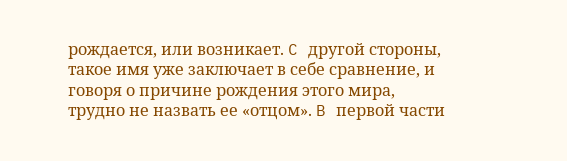рождается, или возникает. C другой стороны, такое имя уже заключает в себе сравнение, и говоря о причине рождения этого мира, трудно не назвать ее «отцом». B первой части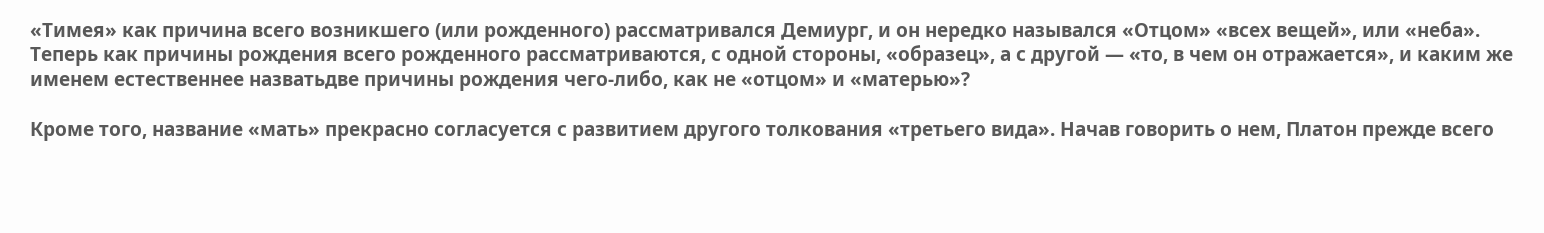«Тимея» как причина всего возникшего (или рожденного) рассматривался Демиург, и он нередко назывался «Отцом» «всех вещей», или «неба». Теперь как причины рождения всего рожденного рассматриваются, с одной стороны, «образец», а с другой — «то, в чем он отражается», и каким же именем естественнее назватьдве причины рождения чего-либо, как не «отцом» и «матерью»?

Кроме того, название «мать» прекрасно согласуется с развитием другого толкования «третьего вида». Начав говорить о нем, Платон прежде всего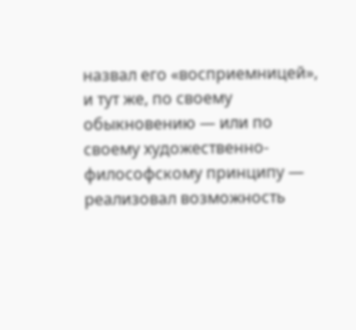назвал его «восприемницей», и тут же, по своему обыкновению — или по своему художественно-философскому принципу — реализовал возможность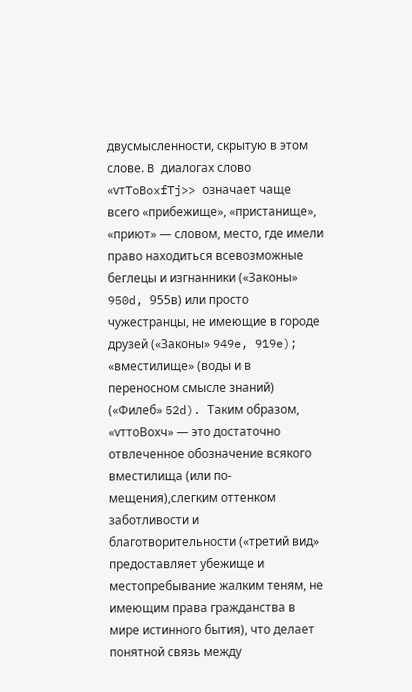двусмысленности, скрытую в этом слове. B диалогах слово «ѵтToBoxfTj>> означает чаще всего «прибежище», «пристанище», «приют» — словом, место, где имели право находиться всевозможные беглецы и изгнанники («Законы» 950d, 955в) или просто чужестранцы, не имеющие в городе друзей («Законы» 949e, 919e); «вместилище» (воды и в переносном смысле знаний) («Филеб» 52d). Таким образом, «ѵттоВохч» — это достаточно отвлеченное обозначение всякого вместилища (или по- мещения),слегким оттенком заботливости и благотворительности («третий вид» предоставляет убежище и местопребывание жалким теням, не имеющим права гражданства в мире истинного бытия), что делает понятной связь между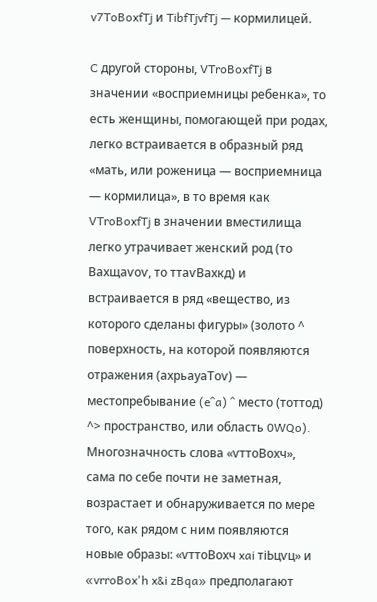v7ToBoxfTj и TibfTjvfTj — кормилицей.

C другой стороны, VTroBoxfTj в значении «восприемницы ребенка», то есть женщины, помогающей при родах, легко встраивается в образный ряд «мать, или роженица — восприемница — кормилица», в то время как VTroBoxfTj в значении вместилища легко утрачивает женский род (то Вахщаѵоѵ, то ттаѵВахкд) и встраивается в ряд «вещество, из которого сделаны фигуры» (золото ^ поверхность, на которой появляются отражения (ахрьауаТоѵ) — местопребывание (e^a) ^ место (тоттод) ^> пространство, или область 0WQo). Многозначность слова «ѵттоВохч», сама по себе почти не заметная, возрастает и обнаруживается по мере того, как рядом с ним появляются новые образы: «ѵттоВохч xai тіЬцѵц» и «vrroBox'h x&i zBqa» предполагают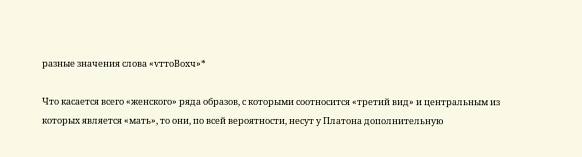разные значения слова «ѵттоВохч»*

Что касается всего «женского» ряда образов, с которыми соотносится «третий вид» и центральным из которых является «мать», то они, по всей вероятности, несут у Платона дополнительную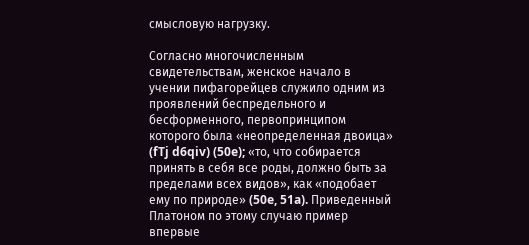смысловую нагрузку.

Согласно многочисленным свидетельствам, женское начало в учении пифагорейцев служило одним из проявлений беспредельного и бесформенного, первопринципом которого была «неопределенная двоица» (fTj d6qiv) (50e); «то, что собирается принять в себя все роды, должно быть за пределами всех видов», как «подобает ему по природе» (50e, 51a). Приведенный Платоном по этому случаю пример впервые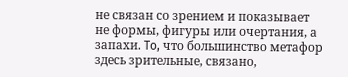не связан со зрением и показывает не формы, фигуры или очертания, а запахи. To, что большинство метафор здесь зрительные, связано,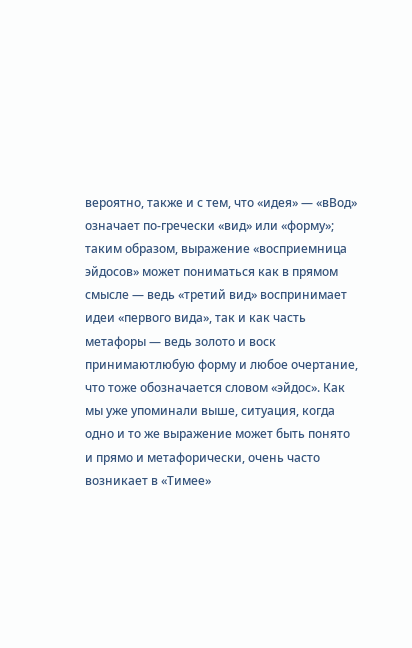вероятно, также и с тем, что «идея» — «вВод» означает по-гречески «вид» или «форму»; таким образом, выражение «восприемница эйдосов» может пониматься как в прямом смысле — ведь «третий вид» воспринимает идеи «первого вида», так и как часть метафоры — ведь золото и воск принимаютлюбую форму и любое очертание, что тоже обозначается словом «эйдос». Как мы уже упоминали выше, ситуация, когда одно и то же выражение может быть понято и прямо и метафорически, очень часто возникает в «Тимее»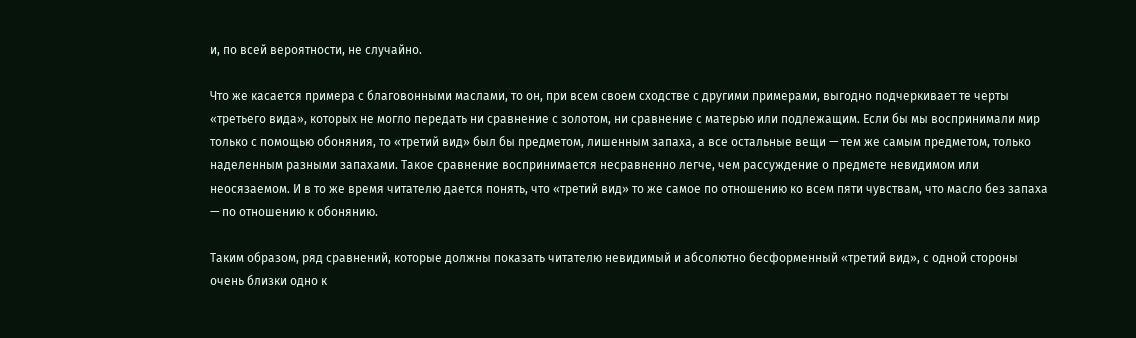и, по всей вероятности, не случайно.

Что же касается примера с благовонными маслами, то он, при всем своем сходстве с другими примерами, выгодно подчеркивает те черты «третьего вида», которых не могло передать ни сравнение с золотом, ни сравнение с матерью или подлежащим. Если бы мы воспринимали мир только с помощью обоняния, то «третий вид» был бы предметом, лишенным запаха, а все остальные вещи — тем же самым предметом, только наделенным разными запахами. Такое сравнение воспринимается несравненно легче, чем рассуждение о предмете невидимом или неосязаемом. И в то же время читателю дается понять, что «третий вид» то же самое по отношению ко всем пяти чувствам, что масло без запаха — по отношению к обонянию.

Таким образом, ряд сравнений, которые должны показать читателю невидимый и абсолютно бесформенный «третий вид», с одной стороны очень близки одно к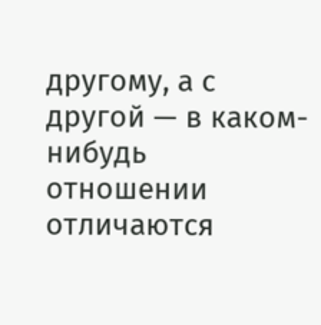другому, а с другой — в каком-нибудь отношении отличаются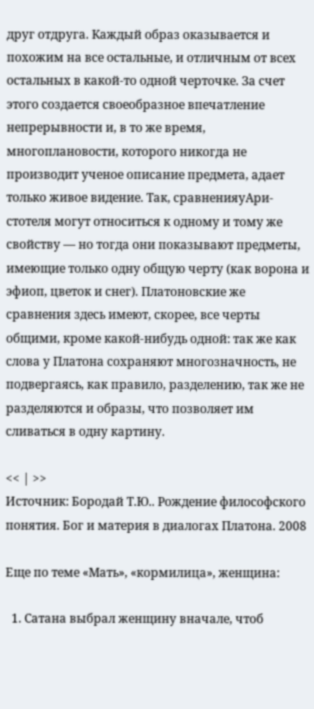друг отдруга. Каждый образ оказывается и похожим на все остальные, и отличным от всех остальных в какой-то одной черточке. За счет этого создается своеобразное впечатление непрерывности и, в то же время, многоплановости, которого никогда не производит ученое описание предмета, адает только живое видение. Так, сравненияуАри- стотеля могут относиться к одному и тому же свойству — но тогда они показывают предметы, имеющие только одну общую черту (как ворона и эфиоп, цветок и снег). Платоновские же сравнения здесь имеют, скорее, все черты общими, кроме какой-нибудь одной: так же как слова у Платона сохраняют многозначность, не подвергаясь, как правило, разделению, так же не разделяются и образы, что позволяет им сливаться в одну картину.

<< | >>
Источник: Бородай Т.Ю.. Рождение философского понятия. Бог и материя в диалогах Платона. 2008

Еще по теме «Мать», «кормилица», женщина:

  1. Сатана выбрал женщину вначале, чтоб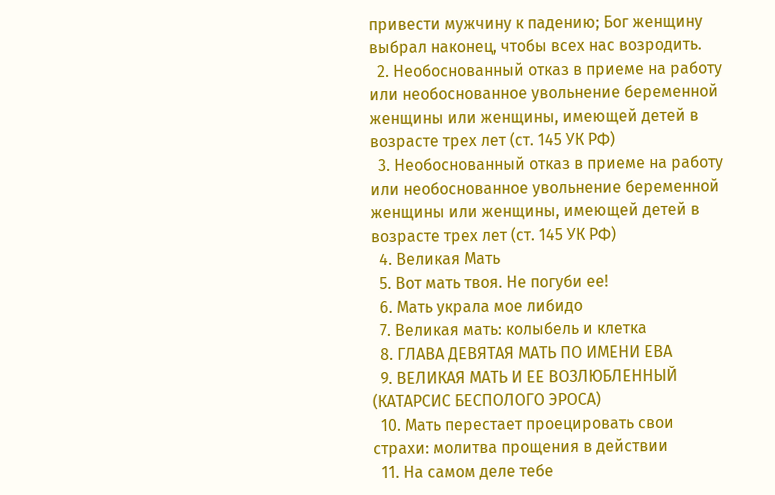привести мужчину к падению; Бог женщину выбрал наконец, чтобы всех нас возродить.
  2. Необоснованный отказ в приеме на работу или необоснованное увольнение беременной женщины или женщины, имеющей детей в возрасте трех лет (ст. 145 УК РФ)
  3. Необоснованный отказ в приеме на работу или необоснованное увольнение беременной женщины или женщины, имеющей детей в возрасте трех лет (ст. 145 УК РФ)
  4. Великая Мать
  5. Вот мать твоя. Не погуби ее!
  6. Мать украла мое либидо
  7. Великая мать: колыбель и клетка
  8. ГЛАВА ДЕВЯТАЯ МАТЬ ПО ИМЕНИ ЕВА
  9. ВЕЛИКАЯ МАТЬ И ЕЕ ВОЗЛЮБЛЕННЫЙ (КАТАРСИС БЕСПОЛОГО ЭРОСА)
  10. Мать перестает проецировать свои страхи: молитва прощения в действии
  11. На самом деле тебе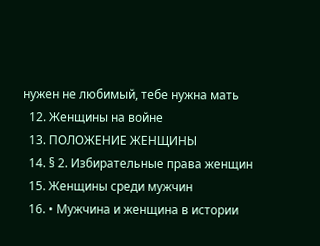нужен не любимый, тебе нужна мать
  12. Женщины на войне
  13. ПОЛОЖЕНИЕ ЖЕНЩИНЫ
  14. § 2. Избирательные права женщин
  15. Женщины среди мужчин
  16. • Мужчина и женщина в истории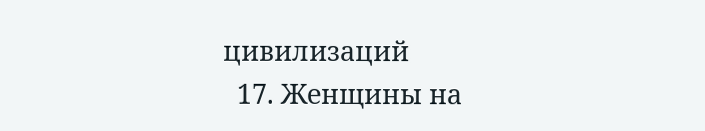цивилизаций
  17. Женщины на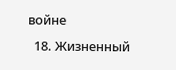войне
  18. Жизненный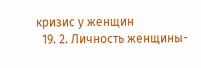кризис у женщин
  19. 2. Личность женщины-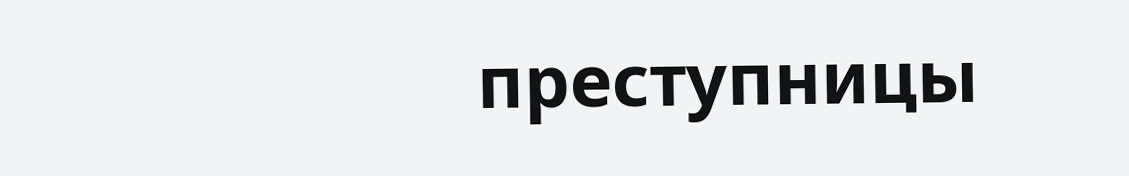преступницы